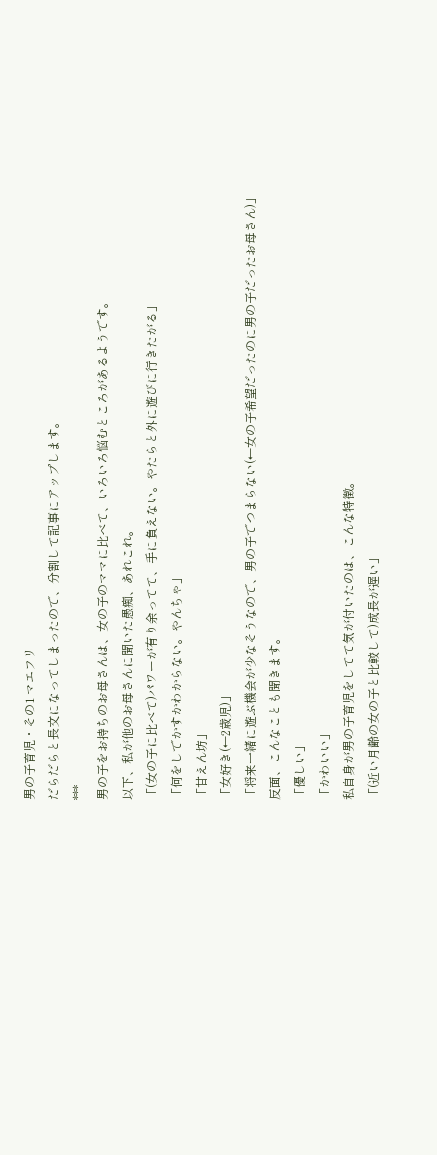男の子育児・その1 マエフリ
だらだらと長文になってしまったので、分割して記事にアップします。
***
男の子をお持ちのお母さんは、女の子のママに比べて、いろいろ悩むところがあるようです。
以下、私が他のお母さんに聞いた愚痴、あれこれ。
「(女の子に比べて)パワーが有り余ってて、手に負えない。やたらと外に遊びに行きたがる」
「何をしでかすかわからない。やんちゃ」
「甘えん坊」
「女好き(←2歳児)」
「将来一緒に遊ぶ機会が少なそうなので、男の子でつまらない(←女の子希望だったのに男の子だったお母さん)」
反面、こんなことも聞きます。
「優しい」
「かわいい」
私自身が男の子育児をしてて気が付いたのは、こんな特徴。
「(近い月齢の女の子と比較して)成長が遅い」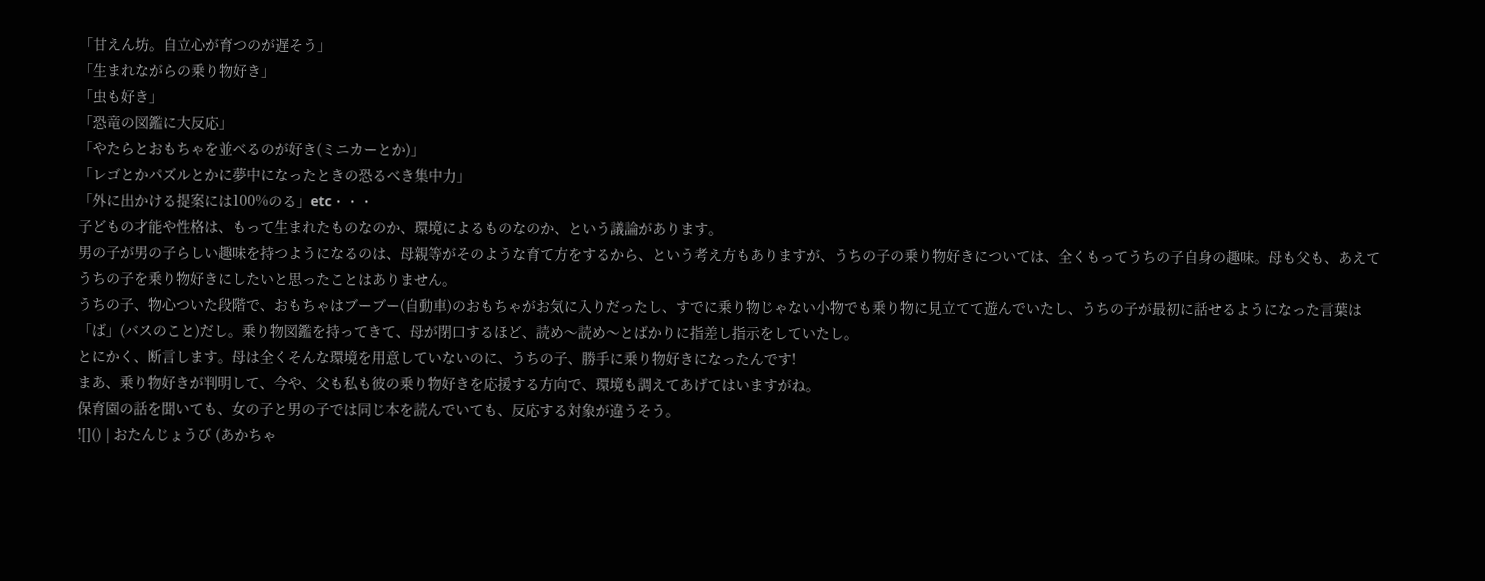「甘えん坊。自立心が育つのが遅そう」
「生まれながらの乗り物好き」
「虫も好き」
「恐竜の図鑑に大反応」
「やたらとおもちゃを並べるのが好き(ミニカーとか)」
「レゴとかパズルとかに夢中になったときの恐るべき集中力」
「外に出かける提案には100%のる」etc・・・
子どもの才能や性格は、もって生まれたものなのか、環境によるものなのか、という議論があります。
男の子が男の子らしい趣味を持つようになるのは、母親等がそのような育て方をするから、という考え方もありますが、うちの子の乗り物好きについては、全くもってうちの子自身の趣味。母も父も、あえてうちの子を乗り物好きにしたいと思ったことはありません。
うちの子、物心ついた段階で、おもちゃはブーブー(自動車)のおもちゃがお気に入りだったし、すでに乗り物じゃない小物でも乗り物に見立てて遊んでいたし、うちの子が最初に話せるようになった言葉は「ば」(バスのこと)だし。乗り物図鑑を持ってきて、母が閉口するほど、読め〜読め〜とばかりに指差し指示をしていたし。
とにかく、断言します。母は全くそんな環境を用意していないのに、うちの子、勝手に乗り物好きになったんです!
まあ、乗り物好きが判明して、今や、父も私も彼の乗り物好きを応援する方向で、環境も調えてあげてはいますがね。
保育園の話を聞いても、女の子と男の子では同じ本を読んでいても、反応する対象が違うそう。
![]() | おたんじょうび (あかちゃ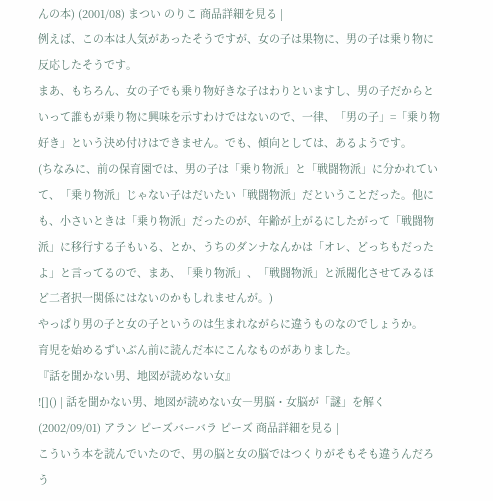んの本) (2001/08) まつい のりこ 商品詳細を見る |
例えば、この本は人気があったそうですが、女の子は果物に、男の子は乗り物に反応したそうです。
まあ、もちろん、女の子でも乗り物好きな子はわりといますし、男の子だからといって誰もが乗り物に興味を示すわけではないので、一律、「男の子」=「乗り物好き」という決め付けはできません。でも、傾向としては、あるようです。
(ちなみに、前の保育園では、男の子は「乗り物派」と「戦闘物派」に分かれていて、「乗り物派」じゃない子はだいたい「戦闘物派」だということだった。他にも、小さいときは「乗り物派」だったのが、年齢が上がるにしたがって「戦闘物派」に移行する子もいる、とか、うちのダンナなんかは「オレ、どっちもだったよ」と言ってるので、まあ、「乗り物派」、「戦闘物派」と派閥化させてみるほど二者択一関係にはないのかもしれませんが。)
やっぱり男の子と女の子というのは生まれながらに違うものなのでしょうか。
育児を始めるずいぶん前に読んだ本にこんなものがありました。
『話を聞かない男、地図が読めない女』
![]() | 話を聞かない男、地図が読めない女―男脳・女脳が「謎」を解く (2002/09/01) アラン ピーズバーバラ ピーズ 商品詳細を見る |
こういう本を読んでいたので、男の脳と女の脳ではつくりがそもそも違うんだろう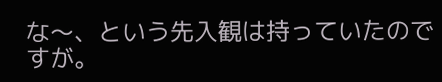な〜、という先入観は持っていたのですが。